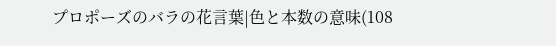プロポーズのバラの花言葉|色と本数の意味(108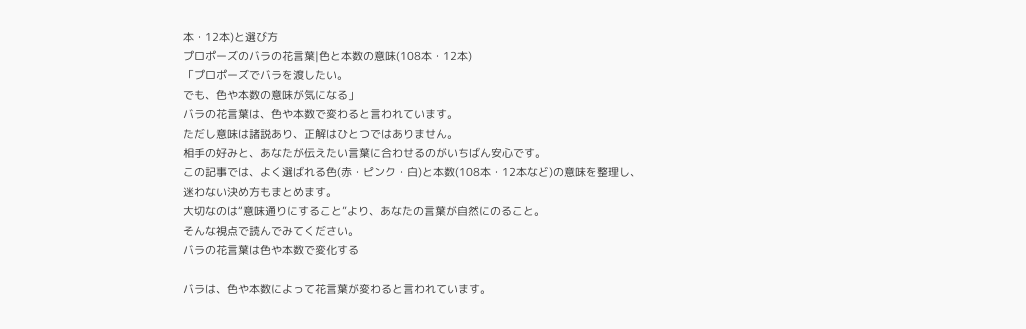本・12本)と選び方
プロポーズのバラの花言葉|色と本数の意味(108本・12本)
「プロポーズでバラを渡したい。
でも、色や本数の意味が気になる」
バラの花言葉は、色や本数で変わると言われています。
ただし意味は諸説あり、正解はひとつではありません。
相手の好みと、あなたが伝えたい言葉に合わせるのがいちばん安心です。
この記事では、よく選ばれる色(赤・ピンク・白)と本数(108本・12本など)の意味を整理し、迷わない決め方もまとめます。
大切なのは“意味通りにすること”より、あなたの言葉が自然にのること。
そんな視点で読んでみてください。
バラの花言葉は色や本数で変化する

バラは、色や本数によって花言葉が変わると言われています。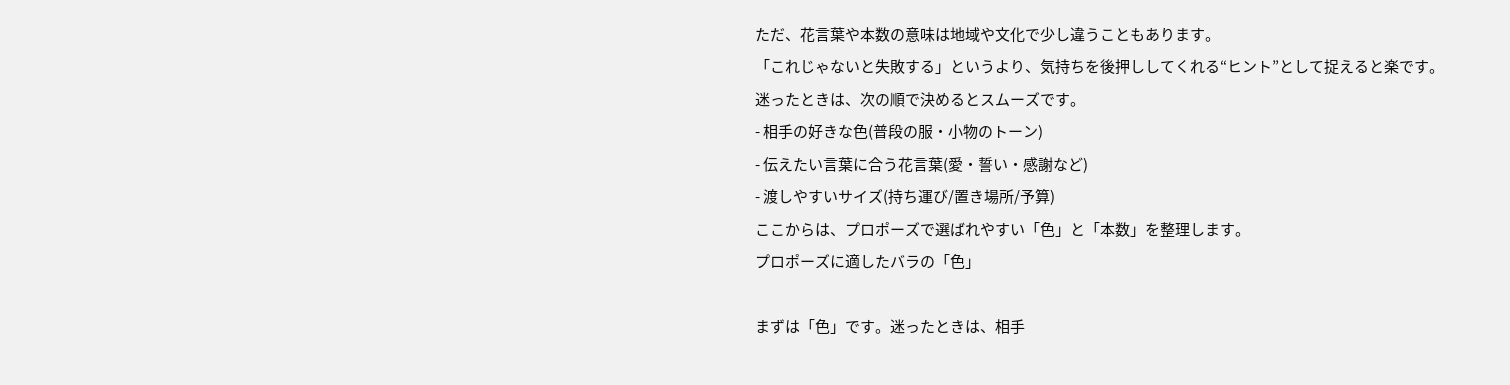ただ、花言葉や本数の意味は地域や文化で少し違うこともあります。
「これじゃないと失敗する」というより、気持ちを後押ししてくれる“ヒント”として捉えると楽です。
迷ったときは、次の順で決めるとスムーズです。
- 相手の好きな色(普段の服・小物のトーン)
- 伝えたい言葉に合う花言葉(愛・誓い・感謝など)
- 渡しやすいサイズ(持ち運び/置き場所/予算)
ここからは、プロポーズで選ばれやすい「色」と「本数」を整理します。
プロポーズに適したバラの「色」

まずは「色」です。迷ったときは、相手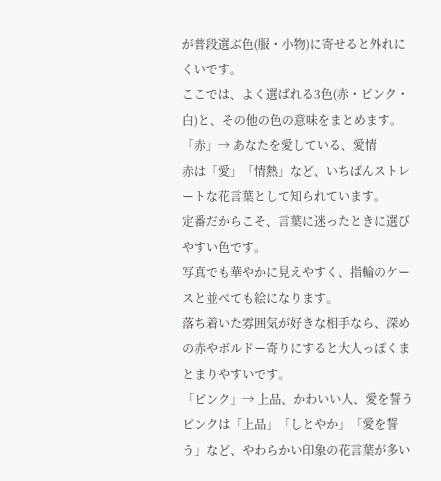が普段選ぶ色(服・小物)に寄せると外れにくいです。
ここでは、よく選ばれる3色(赤・ピンク・白)と、その他の色の意味をまとめます。
「赤」→ あなたを愛している、愛情
赤は「愛」「情熱」など、いちばんストレートな花言葉として知られています。
定番だからこそ、言葉に迷ったときに選びやすい色です。
写真でも華やかに見えやすく、指輪のケースと並べても絵になります。
落ち着いた雰囲気が好きな相手なら、深めの赤やボルドー寄りにすると大人っぽくまとまりやすいです。
「ピンク」→ 上品、かわいい人、愛を誓う
ピンクは「上品」「しとやか」「愛を誓う」など、やわらかい印象の花言葉が多い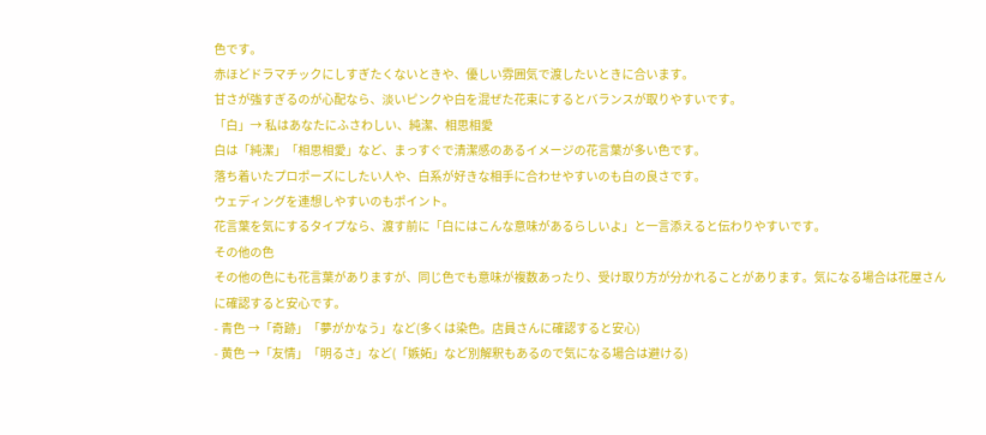色です。
赤ほどドラマチックにしすぎたくないときや、優しい雰囲気で渡したいときに合います。
甘さが強すぎるのが心配なら、淡いピンクや白を混ぜた花束にするとバランスが取りやすいです。
「白」→ 私はあなたにふさわしい、純潔、相思相愛
白は「純潔」「相思相愛」など、まっすぐで清潔感のあるイメージの花言葉が多い色です。
落ち着いたプロポーズにしたい人や、白系が好きな相手に合わせやすいのも白の良さです。
ウェディングを連想しやすいのもポイント。
花言葉を気にするタイプなら、渡す前に「白にはこんな意味があるらしいよ」と一言添えると伝わりやすいです。
その他の色
その他の色にも花言葉がありますが、同じ色でも意味が複数あったり、受け取り方が分かれることがあります。気になる場合は花屋さんに確認すると安心です。
- 青色 →「奇跡」「夢がかなう」など(多くは染色。店員さんに確認すると安心)
- 黄色 →「友情」「明るさ」など(「嫉妬」など別解釈もあるので気になる場合は避ける)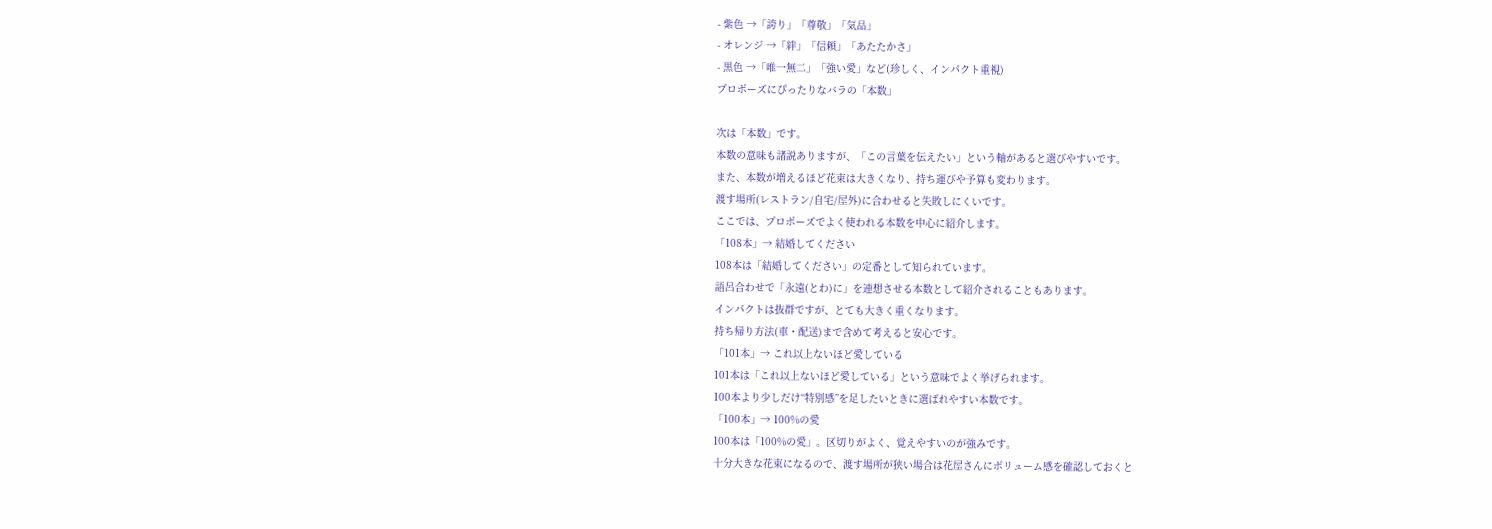- 紫色 →「誇り」「尊敬」「気品」
- オレンジ →「絆」「信頼」「あたたかさ」
- 黒色 →「唯一無二」「強い愛」など(珍しく、インパクト重視)
プロポーズにぴったりなバラの「本数」

次は「本数」です。
本数の意味も諸説ありますが、「この言葉を伝えたい」という軸があると選びやすいです。
また、本数が増えるほど花束は大きくなり、持ち運びや予算も変わります。
渡す場所(レストラン/自宅/屋外)に合わせると失敗しにくいです。
ここでは、プロポーズでよく使われる本数を中心に紹介します。
「108本」→ 結婚してください
108本は「結婚してください」の定番として知られています。
語呂合わせで「永遠(とわ)に」を連想させる本数として紹介されることもあります。
インパクトは抜群ですが、とても大きく重くなります。
持ち帰り方法(車・配送)まで含めて考えると安心です。
「101本」→ これ以上ないほど愛している
101本は「これ以上ないほど愛している」という意味でよく挙げられます。
100本より少しだけ“特別感”を足したいときに選ばれやすい本数です。
「100本」→ 100%の愛
100本は「100%の愛」。区切りがよく、覚えやすいのが強みです。
十分大きな花束になるので、渡す場所が狭い場合は花屋さんにボリューム感を確認しておくと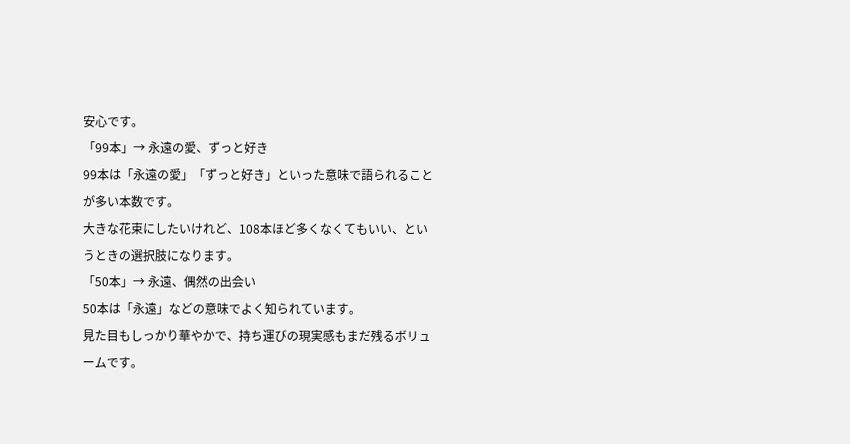安心です。
「99本」→ 永遠の愛、ずっと好き
99本は「永遠の愛」「ずっと好き」といった意味で語られることが多い本数です。
大きな花束にしたいけれど、108本ほど多くなくてもいい、というときの選択肢になります。
「50本」→ 永遠、偶然の出会い
50本は「永遠」などの意味でよく知られています。
見た目もしっかり華やかで、持ち運びの現実感もまだ残るボリュームです。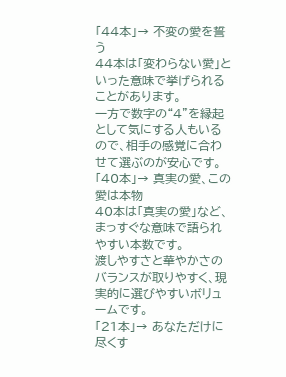「44本」→ 不変の愛を誓う
44本は「変わらない愛」といった意味で挙げられることがあります。
一方で数字の“4”を縁起として気にする人もいるので、相手の感覚に合わせて選ぶのが安心です。
「40本」→ 真実の愛、この愛は本物
40本は「真実の愛」など、まっすぐな意味で語られやすい本数です。
渡しやすさと華やかさのバランスが取りやすく、現実的に選びやすいボリュームです。
「21本」→ あなただけに尽くす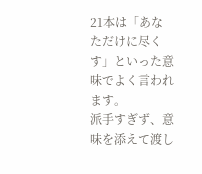21本は「あなただけに尽くす」といった意味でよく言われます。
派手すぎず、意味を添えて渡し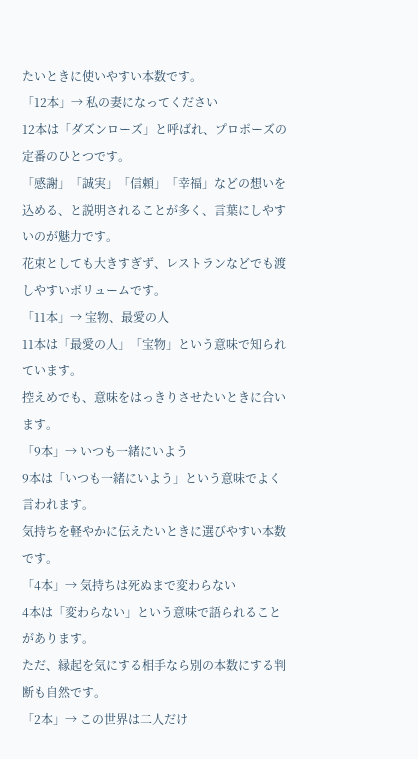たいときに使いやすい本数です。
「12本」→ 私の妻になってください
12本は「ダズンローズ」と呼ばれ、プロポーズの定番のひとつです。
「感謝」「誠実」「信頼」「幸福」などの想いを込める、と説明されることが多く、言葉にしやすいのが魅力です。
花束としても大きすぎず、レストランなどでも渡しやすいボリュームです。
「11本」→ 宝物、最愛の人
11本は「最愛の人」「宝物」という意味で知られています。
控えめでも、意味をはっきりさせたいときに合います。
「9本」→ いつも一緒にいよう
9本は「いつも一緒にいよう」という意味でよく言われます。
気持ちを軽やかに伝えたいときに選びやすい本数です。
「4本」→ 気持ちは死ぬまで変わらない
4本は「変わらない」という意味で語られることがあります。
ただ、縁起を気にする相手なら別の本数にする判断も自然です。
「2本」→ この世界は二人だけ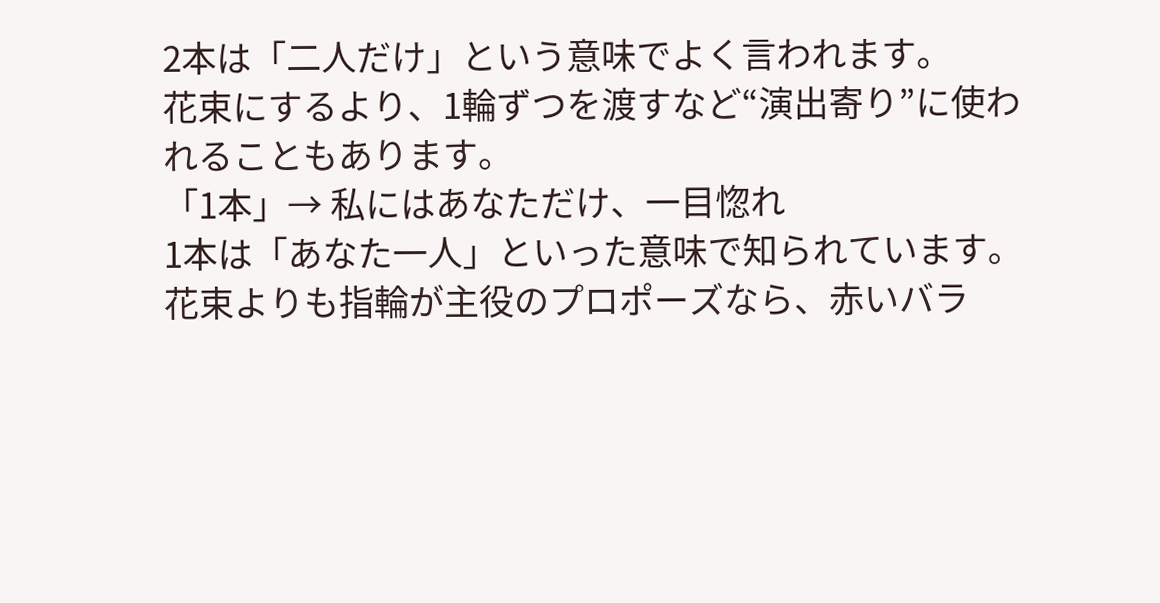2本は「二人だけ」という意味でよく言われます。
花束にするより、1輪ずつを渡すなど“演出寄り”に使われることもあります。
「1本」→ 私にはあなただけ、一目惚れ
1本は「あなた一人」といった意味で知られています。
花束よりも指輪が主役のプロポーズなら、赤いバラ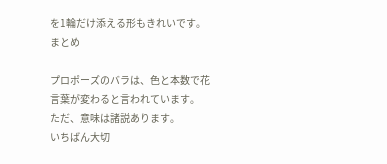を1輪だけ添える形もきれいです。
まとめ

プロポーズのバラは、色と本数で花言葉が変わると言われています。
ただ、意味は諸説あります。
いちばん大切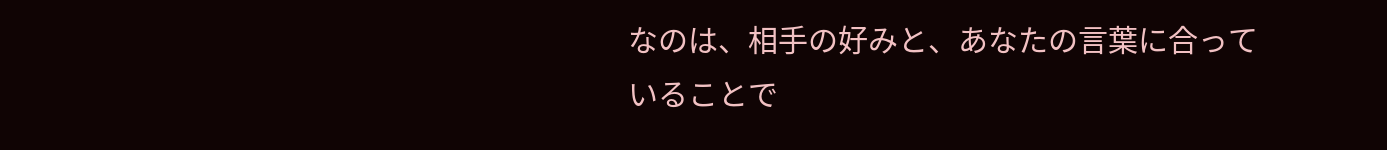なのは、相手の好みと、あなたの言葉に合っていることで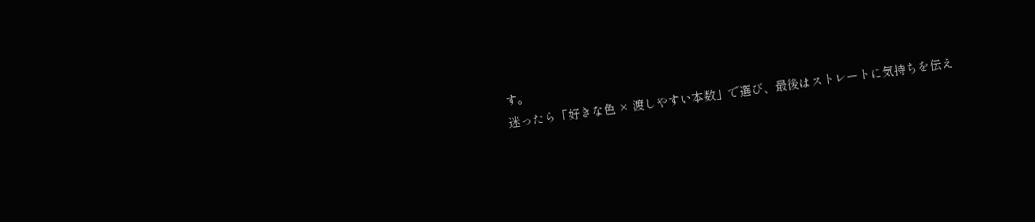す。
迷ったら「好きな色 × 渡しやすい本数」で選び、最後はストレートに気持ちを伝え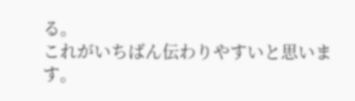る。
これがいちばん伝わりやすいと思います。